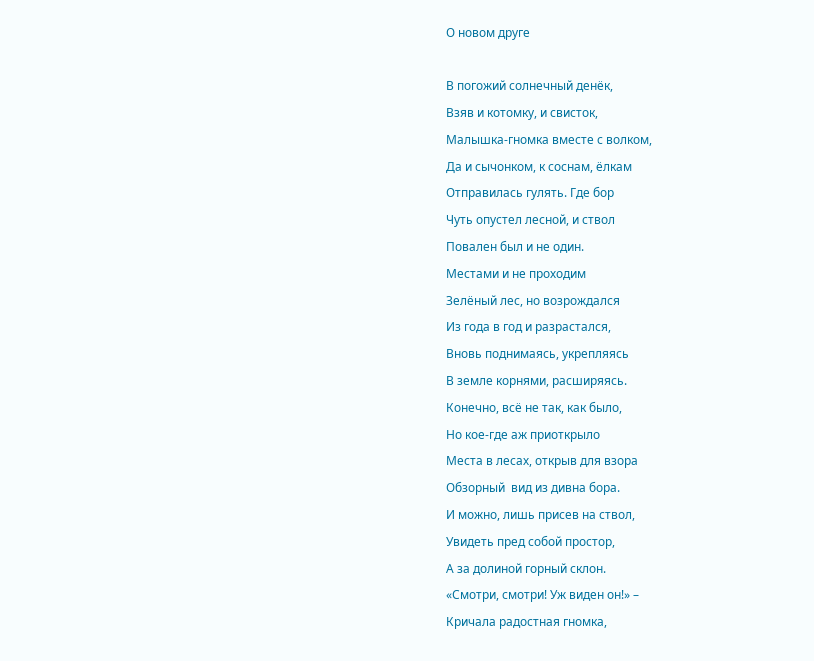О новом друге

В погожий солнечный денёк,
Взяв и котомку, и свисток,
Малышка-гномка вместе с волком,
Да и сычонком, к соснам, ёлкам
Отправилась гулять. Где бор
Чуть опустел лесной, и ствол
Повален был и не один.
Местами и не проходим
Зелёный лес, но возрождался
Из года в год и разрастался,
Вновь поднимаясь, укрепляясь
В земле корнями, расширяясь.
Конечно, всё не так, как было,
Но кое-где аж приоткрыло
Места в лесах, открыв для взора
Обзорный  вид из дивна бора.
И можно, лишь присев на ствол,
Увидеть пред собой простор,
А за долиной горный склон.
«Смотри, смотри! Уж виден он!» –
Кричала радостная гномка,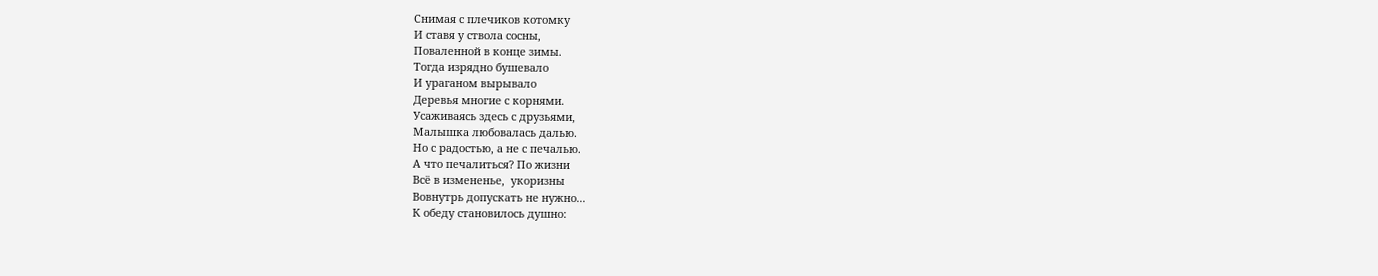Снимая с плечиков котомку
И ставя у ствола сосны,
Поваленной в конце зимы.
Тогда изрядно бушевало
И ураганом вырывало
Деревья многие с корнями.
Усаживаясь здесь с друзьями,
Малышка любовалась далью.
Но с радостью, а не с печалью.
А что печалиться? По жизни
Всё в измененье,  укоризны
Вовнутрь допускать не нужно...
К обеду становилось душно: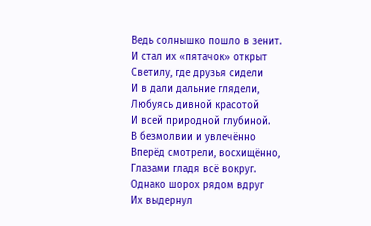Ведь солнышко пошло в зенит.
И стал их «пятачок» открыт
Светилу, где друзья сидели
И в дали дальние глядели,
Любуясь дивной красотой
И всей природной глубиной.
В безмолвии и увлечённо
Вперёд смотрели, восхищённо,
Глазами гладя всё вокруг.
Однако шорох рядом вдруг
Их выдернул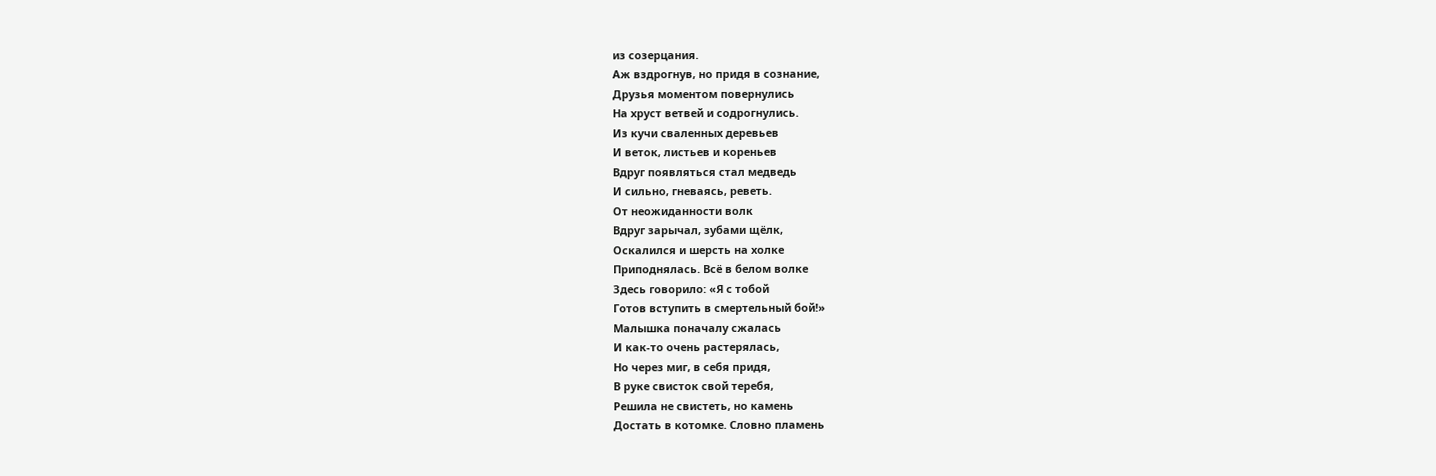из созерцания.
Аж вздрогнув, но придя в сознание,
Друзья моментом повернулись
На хруст ветвей и содрогнулись.
Из кучи сваленных деревьев
И веток, листьев и кореньев
Вдруг появляться стал медведь
И сильно, гневаясь, реветь.
От неожиданности волк
Вдруг зарычал, зубами щёлк,
Оскалился и шерсть на холке
Приподнялась. Всё в белом волке
Здесь говорило: «Я с тобой
Готов вступить в смертельный бой!»
Малышка поначалу сжалась
И как-то очень растерялась,
Но через миг, в себя придя,
В руке свисток свой теребя,
Решила не свистеть, но камень
Достать в котомке. Словно пламень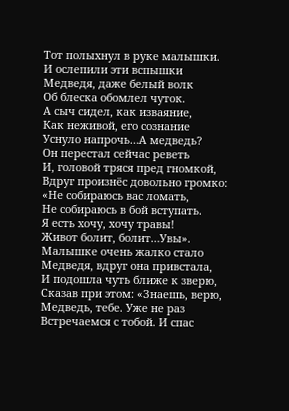Тот полыхнул в руке малышки.
И ослепили эти вспышки
Медведя, даже белый волк
Об блеска обомлел чуток.
А сыч сидел, как изваяние,
Как неживой, его сознание
Уснуло напрочь…А медведь?
Он перестал сейчас реветь
И, головой тряся пред гномкой,
Вдруг произнёс довольно громко:
«Не собираюсь вас ломать,
Не собираюсь в бой вступать.
Я есть хочу, хочу травы!
Живот болит, болит…Увы».
Малышке очень жалко стало
Медведя, вдруг она привстала,
И подошла чуть ближе к зверю,
Сказав при этом: «Знаешь, верю,
Медведь, тебе. Уже не раз
Встречаемся с тобой. И спас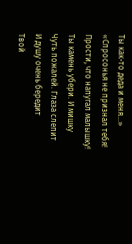Ты как-то деда и меня…»
«Спросонья не признал тебя!
Прости, что напугал малышку!
Ты камень убери. И мишку
Чуть пожалей. Глаза слепит
И душу очень бередит
Твой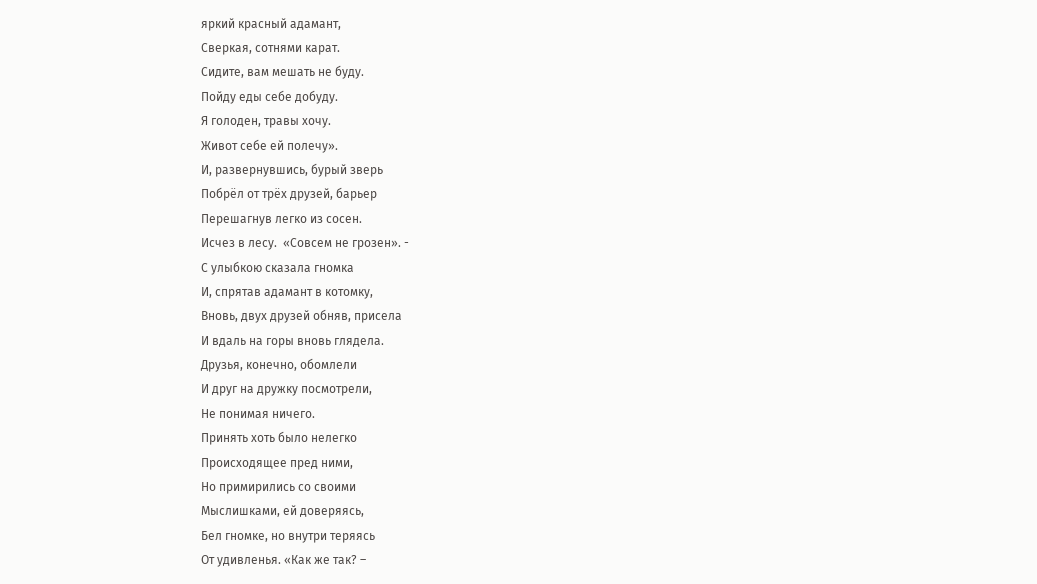яркий красный адамант,
Сверкая, сотнями карат.
Сидите, вам мешать не буду.
Пойду еды себе добуду.
Я голоден, травы хочу.
Живот себе ей полечу».
И, развернувшись, бурый зверь
Побрёл от трёх друзей, барьер
Перешагнув легко из сосен.
Исчез в лесу.  «Совсем не грозен». -
С улыбкою сказала гномка
И, спрятав адамант в котомку,
Вновь, двух друзей обняв, присела
И вдаль на горы вновь глядела.
Друзья, конечно, обомлели
И друг на дружку посмотрели,
Не понимая ничего.
Принять хоть было нелегко
Происходящее пред ними,
Но примирились со своими
Мыслишками, ей доверяясь,
Бел гномке, но внутри теряясь
От удивленья. «Как же так? –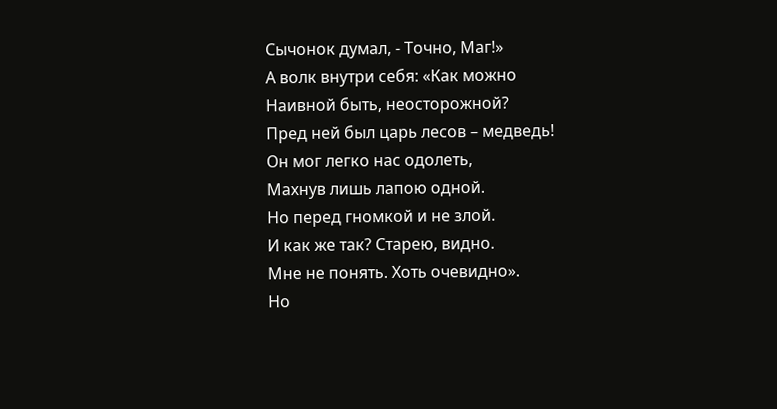Сычонок думал, - Точно, Маг!»
А волк внутри себя: «Как можно
Наивной быть, неосторожной?
Пред ней был царь лесов – медведь!
Он мог легко нас одолеть,
Махнув лишь лапою одной.
Но перед гномкой и не злой.
И как же так? Старею, видно.
Мне не понять. Хоть очевидно».
Но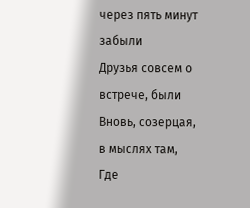через пять минут забыли
Друзья совсем о встрече, были
Вновь, созерцая, в мыслях там,
Где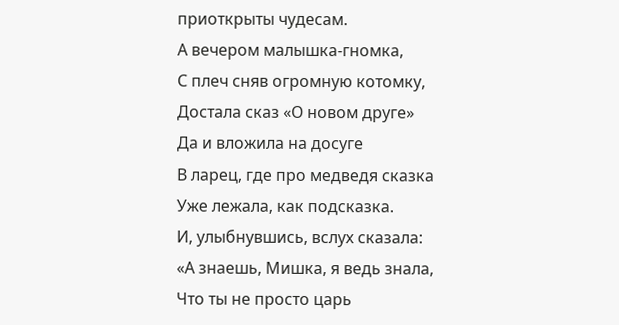приоткрыты чудесам.
А вечером малышка-гномка,
С плеч сняв огромную котомку,
Достала сказ «О новом друге»
Да и вложила на досуге
В ларец, где про медведя сказка
Уже лежала, как подсказка.
И, улыбнувшись, вслух сказала:
«А знаешь, Мишка, я ведь знала,
Что ты не просто царь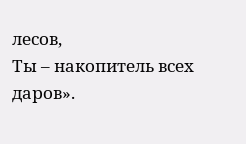лесов,
Ты – накопитель всех даров».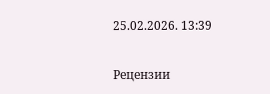25.02.2026. 13:39


Рецензии